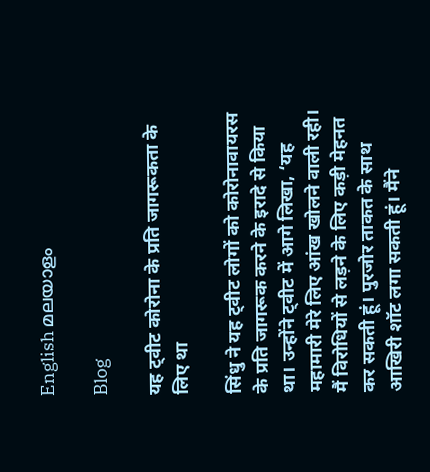English മലയാളം

Blog

यह ट्वीट कोरोना के प्रति जागरूकता के लिए था

सिंधु ने यह ट्वीट लोगों को कोरोनावायरस के प्रति जागरूक करने के इरादे से किया था। उन्होंने ट्वीट में आगे लिखा, ‘यह महामारी मेरे लिए आंख खोलने वाली रही। मैं विरोधियों से लड़ने के लिए कड़ी मेहनत कर सकती हूं। पुरजोर ताकत के साथ आखिरी शॉट लगा सकती हूं। मैंने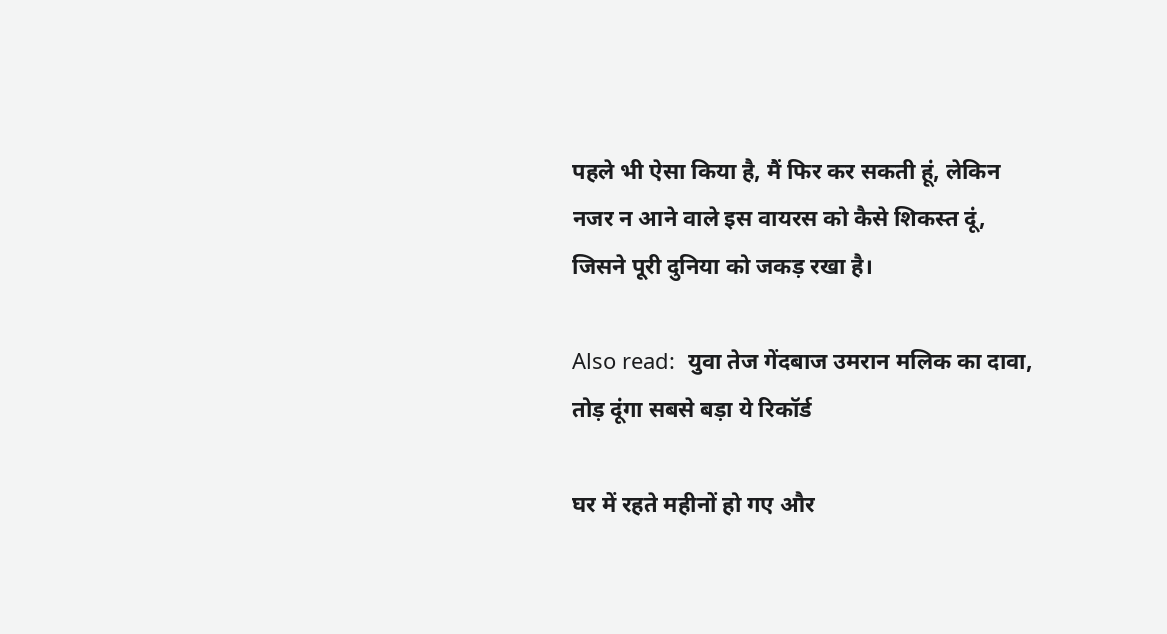पहले भी ऐसा किया है, मैं फिर कर सकती हूं, लेकिन नजर न आने वाले इस वायरस को कैसे शिकस्त दूं, जिसने पूरी दुनिया को जकड़ रखा है।

Also read:  युवा तेज गेंदबाज उमरान मलिक का दावा, तोड़ दूंगा सबसे बड़ा ये रिकॉर्ड

घर में रहते महीनों हो गए और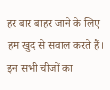हर बार बाहर जाने के लिए हम खुद से सवाल करते हैं। इन सभी चीजों का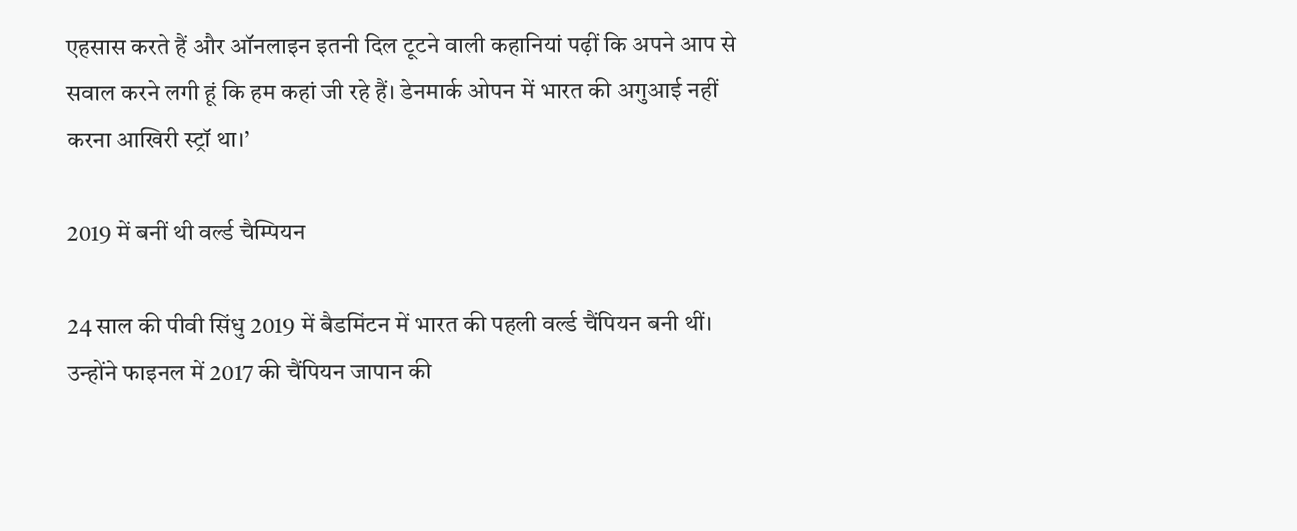एहसास करते हैं और ऑनलाइन इतनी दिल टूटने वाली कहानियां पढ़ीं कि अपने आप से सवाल करने लगी हूं कि हम कहां जी रहे हैं। डेनमार्क ओपन में भारत की अगुआई नहीं करना आखिरी स्‍ट्रॉ था।’

2019 में बनीं थी वर्ल्ड चैम्पियन

24 साल की पीवी सिंधु 2019 में बैडमिंटन में भारत की पहली वर्ल्ड चैंपियन बनी थीं। उन्होंने फाइनल में 2017 की चैंपियन जापान की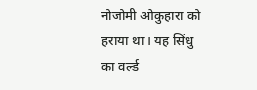नोजोमी ओकुहारा को हराया था। यह सिंधु का वर्ल्ड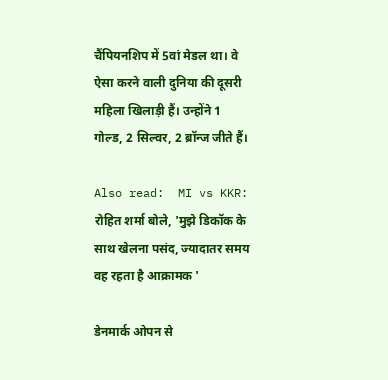चैंपियनशिप में 5वां मेडल था। वे ऐसा करने वाली दुनिया की दूसरी महिला खिलाड़ी हैं। उन्होंने 1 गोल्ड, 2 सिल्वर, 2 ब्रॉन्ज जीते हैं।

Also read:  MI vs KKR: रोहित शर्मा बोले, 'मुझे डिकॉक के साथ खेलना पसंद, ज्‍यादातर समय वह रहता है आक्रामक '

डेनमार्क ओपन से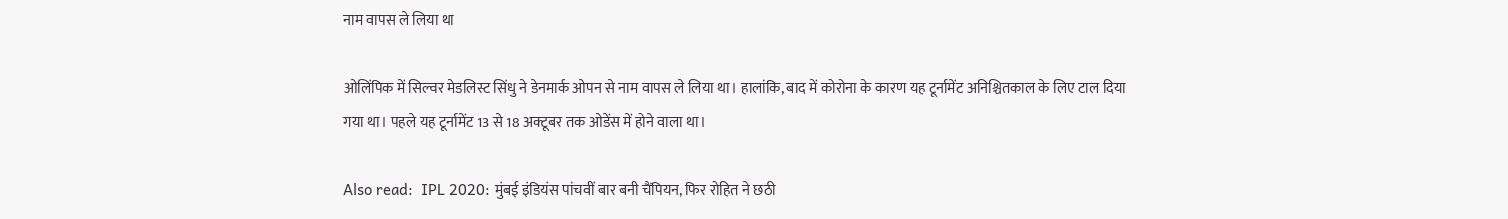नाम वापस ले लिया था

ओलिंपिक में सिल्वर मेडलिस्ट सिंधु ने डेनमार्क ओपन से नाम वापस ले लिया था। हालांकि, बाद में कोरोना के कारण यह टूर्नामेंट अनिश्चितकाल के लिए टाल दिया गया था। पहले यह टूर्नामेंट 13 से 18 अक्टूबर तक ओडेंस में होने वाला था।

Also read:  IPL 2020: मुंबई इंडियंस पांचवीं बार बनी चैंपियन, फिर रोहित ने छठी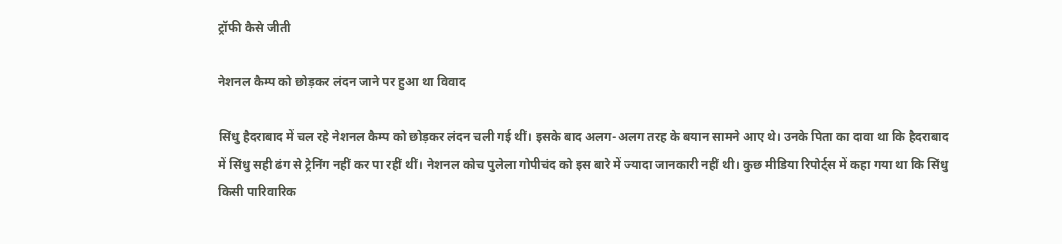ट्रॉफी कैसे जीती

नेशनल कैम्प को छोड़कर लंदन जाने पर हुआ था विवाद

सिंधु हैदराबाद में चल रहे नेशनल कैम्प को छोड़कर लंदन चली गई थीं। इसके बाद अलग-अलग तरह के बयान सामने आए थे। उनके पिता का दावा था कि हैदराबाद में सिंधु सही ढंग से ट्रेनिंग नहीं कर पा रहीं थीं। नेशनल कोच पुलेला गोपीचंद को इस बारे में ज्यादा जानकारी नहीं थी। कुछ मीडिया रिपोर्ट्स में कहा गया था कि सिंधु किसी पारिवारिक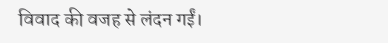विवाद की वजह से लंदन गईं।